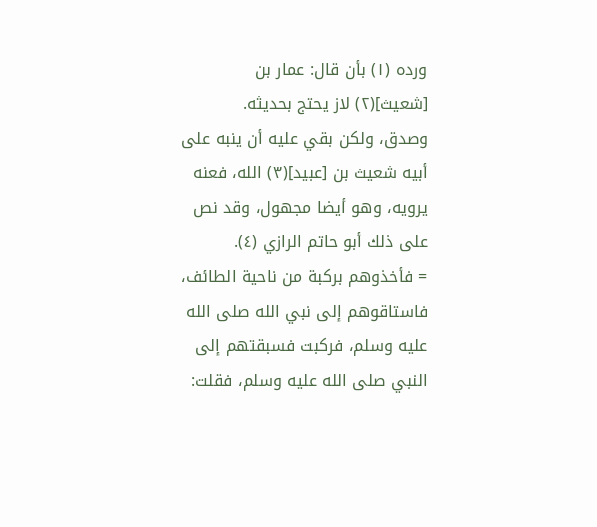ورده (١) بأن قال: عمار بن [شعيث](٢) لاز يحتج بحديثه.
وصدق، ولكن بقي عليه أن ينبه على أبيه شعيث بن [عبيد](٣) الله، فعنه يرويه، وهو أيضا مجهول، وقد نص على ذلك أبو حاتم الرازي (٤).
= فأخذوهم بركبة من ناحية الطائف، فاستاقوهم إلى نبي الله صلى الله عليه وسلم، فركبت فسبقتهم إلى النبي صلى الله عليه وسلم، فقلت: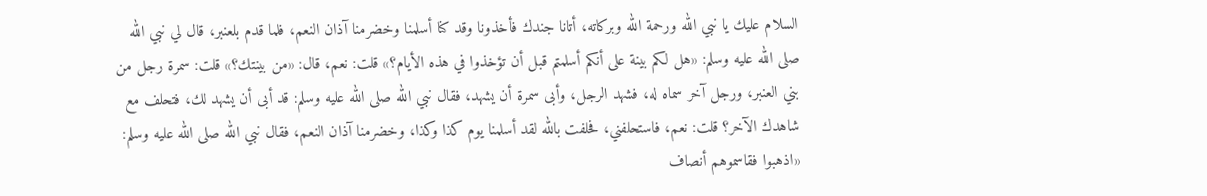السلام عليك يا نبي الله ورحمة الله وبركاته، أتانا جندك فأخذونا وقد كنا أسلمنا وخضرمنا آذان النعم، فلما قدم بلعنبر، قال لي نبي الله صلى الله عليه وسلم: «هل لكم بينة على أنكم أسلمتم قبل أن تؤخذوا في هذه الأيام؟» قلت: نعم، قال: «من بينتك؟» قلت: سمرة رجل من بني العنبر، ورجل آخر سماه له، فشهد الرجل، وأبى سمرة أن يشهد، فقال نبي الله صلى الله عليه وسلم: قد أبى أن يشهد لك، فتحلف مع شاهدك الآخر؟ قلت: نعم، فاستحلفني، فحلفت بالله لقد أسلمنا يوم كذا وكذا، وخضرمنا آذان النعم، فقال نبي الله صلى الله عليه وسلم: «اذهبوا فقاسموهم أنصاف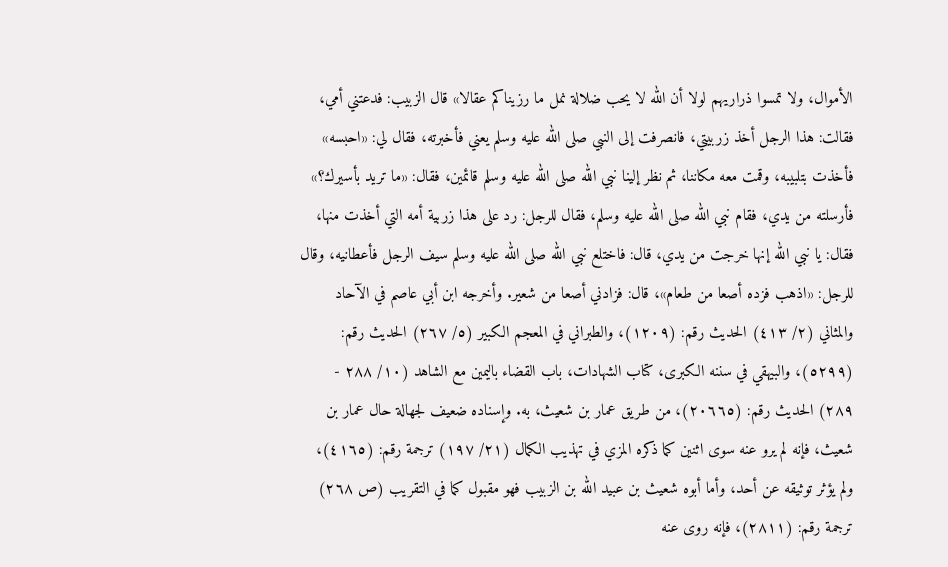الأموال، ولا تمسوا ذراريهم لولا أن الله لا يحب ضلالة نمل ما رزيناكم عقالا» قال الزبيب: فدعتني أمي، فقالت: هذا الرجل أخذ زربيتي، فانصرفت إلى النبي صلى الله عليه وسلم يعني فأخبرته، فقال لي: «احبسه» فأخذت بتلبيبه، وقمت معه مكاننا، ثم نظر إلينا نبي الله صلى الله عليه وسلم قائمين، فقال: «ما تريد بأسيرك؟» فأرسلته من يدي، فقام نبي الله صلى الله عليه وسلم، فقال للرجل: رد على هذا زربية أمه التي أخذت منها، فقال: يا نبي الله إنها خرجت من يدي، قال: فاختلع نبي الله صلى الله عليه وسلم سيف الرجل فأعطانيه، وقال للرجل: «اذهب فزده أصعا من طعام»، قال: فزادني أصعا من شعير. وأخرجه ابن أبي عاصم في الآحاد والمثاني (٢/ ٤١٣) الحديث رقم: (١٢٠٩)، والطبراني في المعجم الكبير (٥/ ٢٦٧) الحديث رقم: (٥٢٩٩)، والبيهقي في سننه الكبرى، كتاب الشهادات، باب القضاء باليمين مع الشاهد (١٠/ ٢٨٨ - ٢٨٩) الحديث رقم: (٢٠٦٦٥)، من طريق عمار بن شعيث، به. وإسناده ضعيف لجهالة حال عمار بن شعيث، فإنه لم يرو عنه سوى اثنين كما ذكره المزي في تهذيب الكمال (٢١/ ١٩٧) ترجمة رقم: (٤١٦٥)، ولم يؤثر توثيقه عن أحد، وأما أبوه شعيث بن عبيد الله بن الزبيب فهو مقبول كما في التقريب (ص ٢٦٨) ترجمة رقم: (٢٨١١)، فإنه روى عنه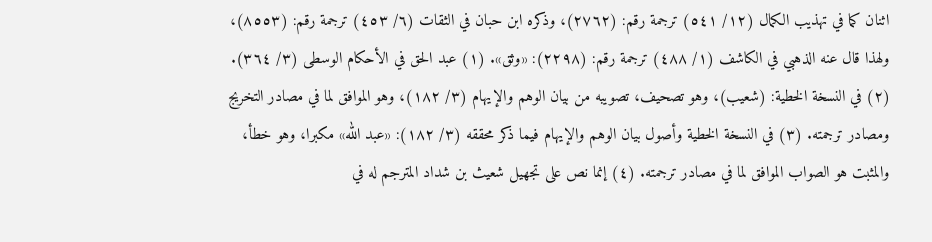اثنان كما في تهذيب الكمال (١٢/ ٥٤١) ترجمة رقم: (٢٧٦٢)، وذكره ابن حبان في الثقات (٦/ ٤٥٣) ترجمة رقم: (٨٥٥٣)، ولهذا قال عنه الذهبي في الكاشف (١/ ٤٨٨) ترجمة رقم: (٢٢٩٨): «وثق». (١) عبد الحق في الأحكام الوسطى (٣/ ٣٦٤). (٢) في النسخة الخطية: (شعيب)، وهو تصحيف، تصويبه من بيان الوهم والإيهام (٣/ ١٨٢)، وهو الموافق لما في مصادر التخريج ومصادر ترجمته. (٣) في النسخة الخطية وأصول بيان الوهم والإيهام فيما ذكر محققه (٣/ ١٨٢): «عبد الله» مكبرا، وهو خطأ، والمثبت هو الصواب الموافق لما في مصادر ترجمته. (٤) إنما نص على تجهيل شعيث بن شداد المترجم له في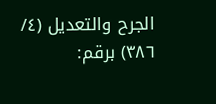الجرح والتعديل (٤/ ٣٨٦) برقم: